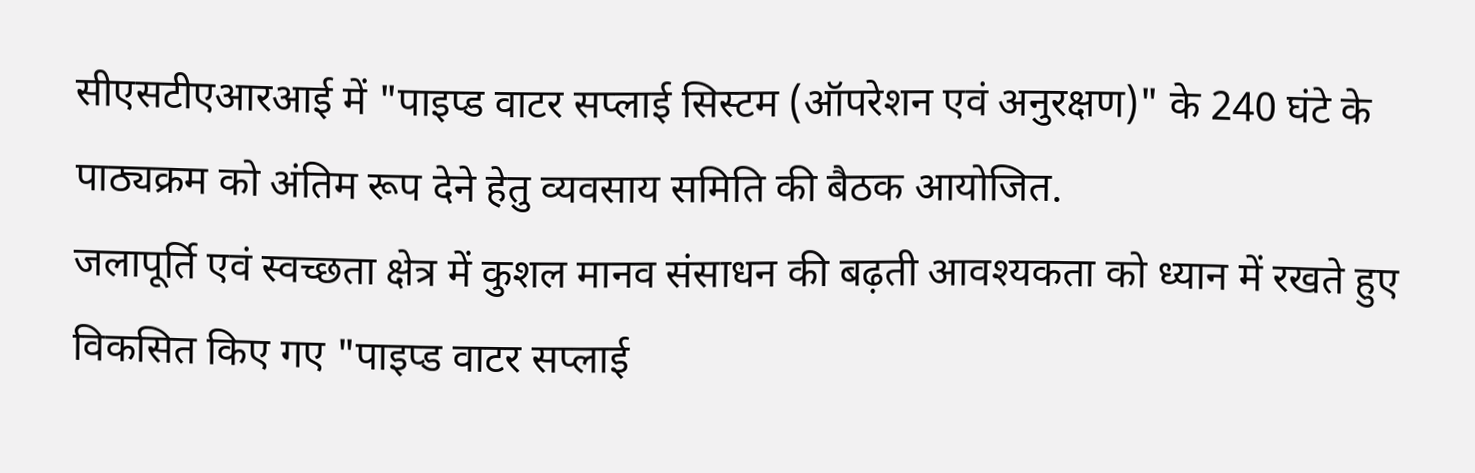सीएसटीएआरआई में "पाइप्ड वाटर सप्लाई सिस्टम (ऑपरेशन एवं अनुरक्षण)" के 240 घंटे के पाठ्यक्रम को अंतिम रूप देने हेतु व्यवसाय समिति की बैठक आयोजित.
जलापूर्ति एवं स्वच्छता क्षेत्र में कुशल मानव संसाधन की बढ़ती आवश्यकता को ध्यान में रखते हुए विकसित किए गए "पाइप्ड वाटर सप्लाई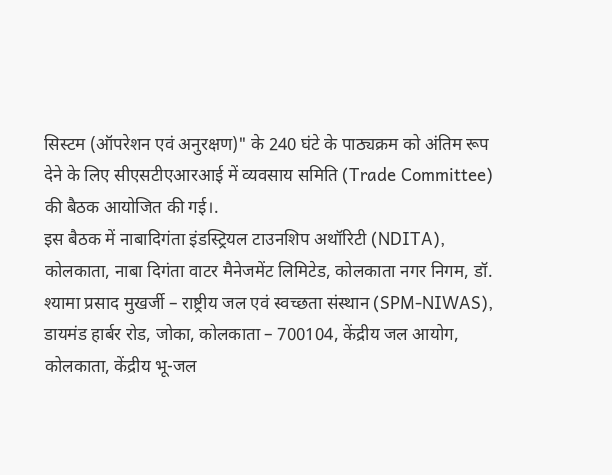सिस्टम (ऑपरेशन एवं अनुरक्षण)" के 240 घंटे के पाठ्यक्रम को अंतिम रूप देने के लिए सीएसटीएआरआई में व्यवसाय समिति (Trade Committee) की बैठक आयोजित की गई।.
इस बैठक में नाबादिगंता इंडस्ट्रियल टाउनशिप अथॉरिटी (NDITA), कोलकाता, नाबा दिगंता वाटर मैनेजमेंट लिमिटेड, कोलकाता नगर निगम, डॉ. श्यामा प्रसाद मुखर्जी – राष्ट्रीय जल एवं स्वच्छता संस्थान (SPM-NIWAS), डायमंड हार्बर रोड, जोका, कोलकाता – 700104, केंद्रीय जल आयोग, कोलकाता, केंद्रीय भू-जल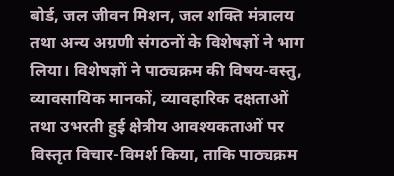बोर्ड, जल जीवन मिशन, जल शक्ति मंत्रालय तथा अन्य अग्रणी संगठनों के विशेषज्ञों ने भाग लिया। विशेषज्ञों ने पाठ्यक्रम की विषय-वस्तु, व्यावसायिक मानकों, व्यावहारिक दक्षताओं तथा उभरती हुई क्षेत्रीय आवश्यकताओं पर विस्तृत विचार-विमर्श किया, ताकि पाठ्यक्रम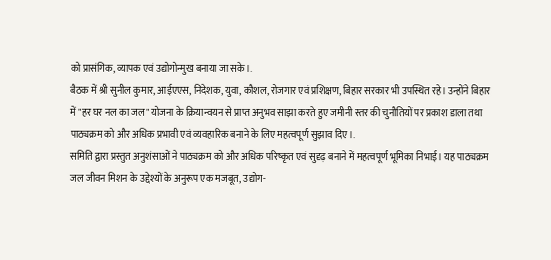को प्रासंगिक, व्यापक एवं उद्योगोन्मुख बनाया जा सके।.
बैठक में श्री सुनील कुमार, आईएएस, निदेशक, युवा, कौशल, रोजगार एवं प्रशिक्षण, बिहार सरकार भी उपस्थित रहे। उन्होंने बिहार में "हर घर नल का जल" योजना के क्रियान्वयन से प्राप्त अनुभव साझा करते हुए जमीनी स्तर की चुनौतियों पर प्रकाश डाला तथा पाठ्यक्रम को और अधिक प्रभावी एवं व्यवहारिक बनाने के लिए महत्वपूर्ण सुझाव दिए।.
समिति द्वारा प्रस्तुत अनुशंसाओं ने पाठ्यक्रम को और अधिक परिष्कृत एवं सुदृढ़ बनाने में महत्वपूर्ण भूमिका निभाई। यह पाठ्यक्रम जल जीवन मिशन के उद्देश्यों के अनुरूप एक मजबूत, उद्योग-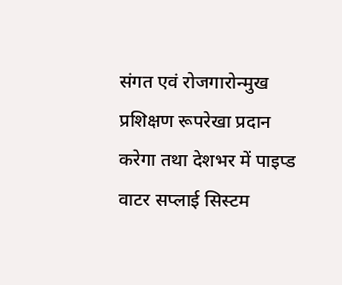संगत एवं रोजगारोन्मुख प्रशिक्षण रूपरेखा प्रदान करेगा तथा देशभर में पाइप्ड वाटर सप्लाई सिस्टम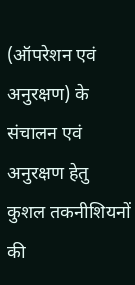(ऑपरेशन एवं अनुरक्षण) के संचालन एवं अनुरक्षण हेतु कुशल तकनीशियनों की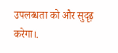उपलब्धता को और सुदृढ़ करेगा।.